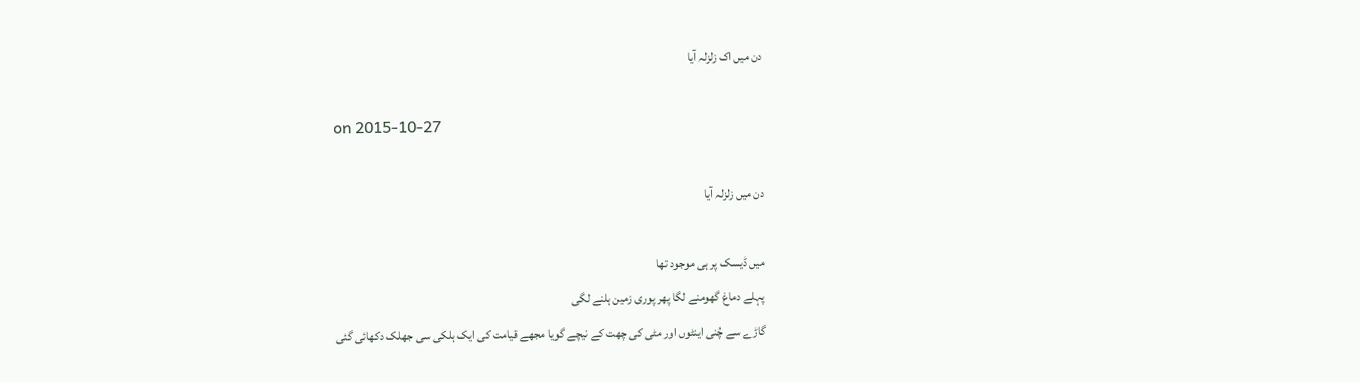دن میں اک زلزلہ آیا

on 2015-10-27

دن میں زلزلہ آیا

میں ڈیسک پر ہی موجود تھا
پہلے دماغ گھومنے لگا پھر پوری زمین ہلنے لگی
گاڑے سے چُنی اینٹوں اور مٹی کی چھت کے نیچے گویا مجھے قیامت کی ایک ہلکی سی جھلک دکھائی گئی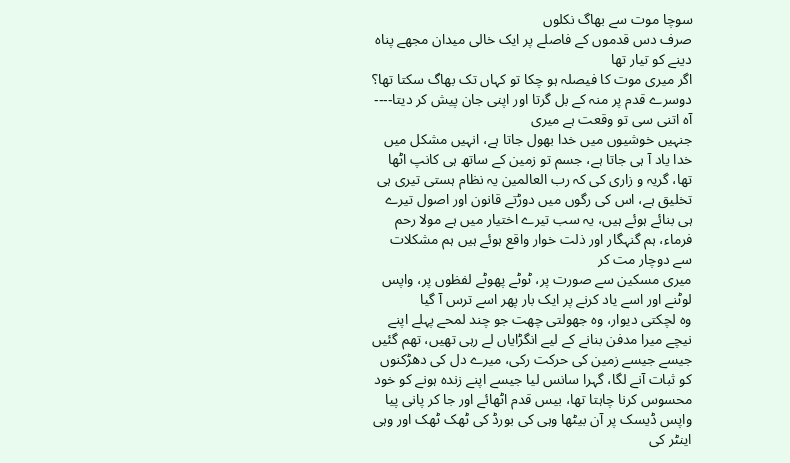سوچا موت سے بھاگ نکلوں
صرف دس قدموں کے فاصلے پر ایک خالی میدان مجھے پناہ دینے کو تیار تھا
اگر میری موت کا فیصلہ ہو چکا تو کہاں تک بھاگ سکتا تھا؟ دوسرے قدم پر منہ کے بل گرتا اور اپنی جان پیش کر دیتا---- آہ اتنی سی تو وقعت ہے میری
جنہیں خوشیوں میں خدا بھول جاتا ہے، انہیں مشکل میں خدا یاد آ ہی جاتا ہے، جسم تو زمین کے ساتھ ہی کانپ اٹھا تھا، گریہ و زاری کی کہ رب العالمین یہ نظام ہستی تیری ہی تخلیق ہے، اس کی رگوں میں دوڑتے قانون اور اصول تیرے ہی بنائے ہوئے ہیں، یہ سب تیرے اختیار میں ہے مولا رحم فرماء، ہم گنہگار اور ذلت خوار واقع ہوئے ہیں ہم مشکلات سے دوچار مت کر
میری مسکین سے صورت پر، ٹوٹے پھوٹے لفظوں پر، واپس لوٹنے اور اسے یاد کرنے پر ایک بار پھر اسے ترس آ گیا
وہ لچکتی دیوار، وہ جھولتی چھت جو چند لمحے پہلے اپنے نیچے میرا مدفن بنانے کے لیے انگڑایاں لے رہی تھیں، تھم گئیں
جیسے جیسے زمین کی حرکت رکی، میرے دل کی دھڑکنوں کو ثبات آنے لگا، گہرا سانس لیا جیسے اپنے زندہ ہونے کو خود محسوس کرنا چاہتا تھا، بیس قدم اٹھائے اور جا کر پانی پیا
واپس ڈیسک پر آن بیٹھا وہی کی بورڈ کی ٹھک ٹھک اور وہی اینٹر کی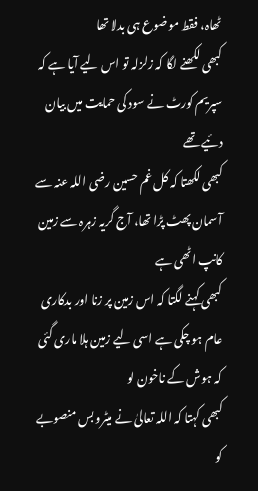ٹھاہ، فقط موضوع ہی بدلا تھا
کبھی لکھنے لگا کہ زلزلہ تو اس لیے آیا ہے کہ سپریم کورٹ نے سود کی حمایت میں بیان دئیے تھے
کبھی لکھتا کہ کل غم حسین رضی اللہ عنہ سے آسمان پھٹ پڑا تھا، آج گریہ زہرہ سے زمین کانپ اٹھی ہے
کبھی کہنے لگتا کہ اس زمین پر زنا اور بدکاری عام ہو چکی ہے اسی لیے زمین ہلا ماری گئی کہ ہوش کے ناخون لو
کبھی کہتا کہ اللہ تعالیٰ نے میٹرو بس منصوبے کو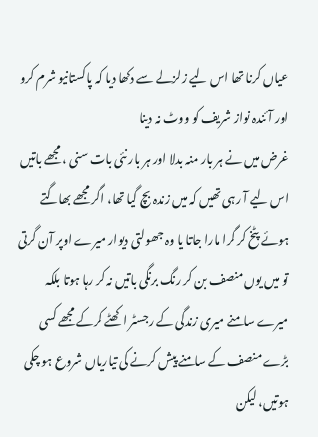عیاں کرنا تھا اس لیے زلزلے سے دکھا دیا کہ پاکستانیو شرم کرو اور آئندہ نواز شریف کو ووٹ نہ دینا
غرض میں نے ہر بار منہ بدلا اور ہر بار نئی بات سنی ، مجھے باتیں اس لیے آ رہی تھیں کہ میں زندہ بچ گیا تھا، اگر مجھے بھاگتے ہوئے پٹخ کر گرا مارا جاتا یا وہ جھولتی دیوار میرے اوپر آن گرتی تو میں یوں منصف بن کر رنگ برنگی باتیں نہ کر رہا ہوتا بلکہ میرے سامنے میری زندگی کے رجسٹر اکھٹے کرکے مجھے کسی بڑے منصف کے سامنے پیش کرنے کی تیاریاں شروع ہو چکی ہوتیں، لیکن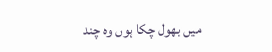میں بھول چکا ہوں وہ چند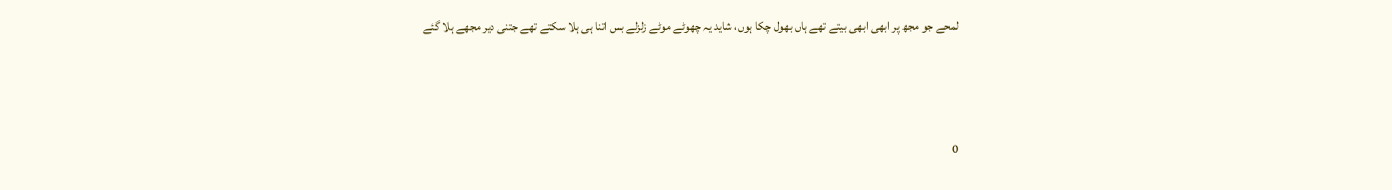لمحے جو مجھ پر ابھی ابھی بیتے تھے ہاں بھول چکا ہوں، شاید یہ چھوٹے موٹے زلزلے بس اتنا ہی ہلا سکتے تھے جتنی دیر مجھے ہلا گئے



0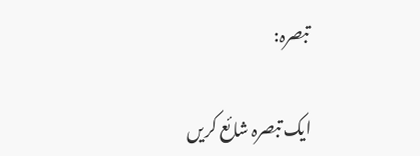تبصرہ:

ایک تبصرہ شائع کریں